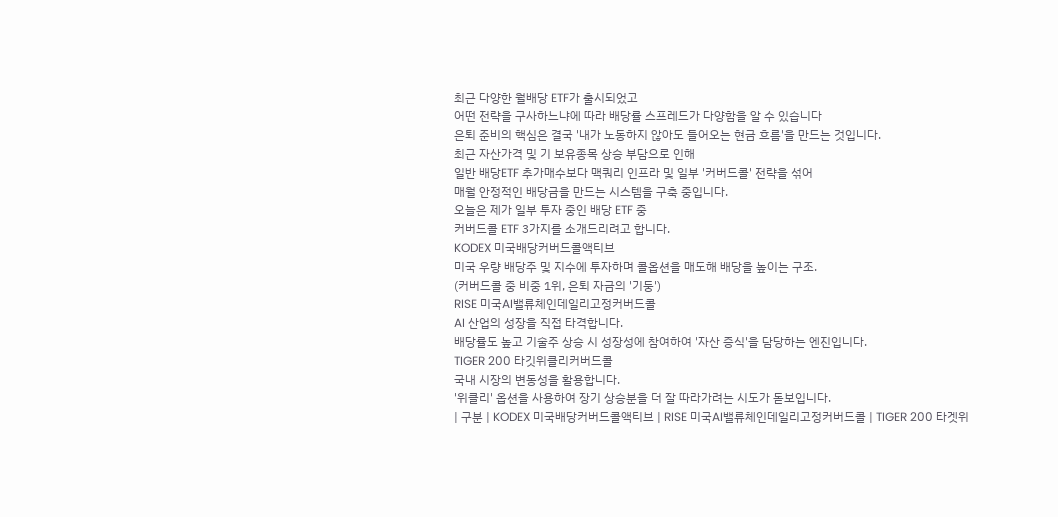최근 다양한 월배당 ETF가 출시되었고
어떤 전략을 구사하느냐에 따라 배당률 스프레드가 다양함을 알 수 있습니다
은퇴 준비의 핵심은 결국 '내가 노동하지 않아도 들어오는 현금 흐름'을 만드는 것입니다.
최근 자산가격 및 기 보유종목 상승 부담으로 인해
일반 배당ETF 추가매수보다 맥쿼리 인프라 및 일부 '커버드콜' 전략을 섞어
매월 안정적인 배당금을 만드는 시스템을 구축 중입니다.
오늘은 제가 일부 투자 중인 배당 ETF 중
커버드콜 ETF 3가지를 소개드리려고 합니다.
KODEX 미국배당커버드콜액티브
미국 우량 배당주 및 지수에 투자하며 콜옵션을 매도해 배당을 높이는 구조.
(커버드콜 중 비중 1위, 은퇴 자금의 '기둥')
RISE 미국AI밸류체인데일리고정커버드콜
AI 산업의 성장을 직접 타격합니다.
배당률도 높고 기술주 상승 시 성장성에 참여하여 '자산 증식'을 담당하는 엔진입니다.
TIGER 200 타깃위클리커버드콜
국내 시장의 변동성을 활용합니다.
'위클리' 옵션을 사용하여 장기 상승분을 더 잘 따라가려는 시도가 돋보입니다.
| 구분 | KODEX 미국배당커버드콜액티브 | RISE 미국AI밸류체인데일리고정커버드콜 | TIGER 200 타겟위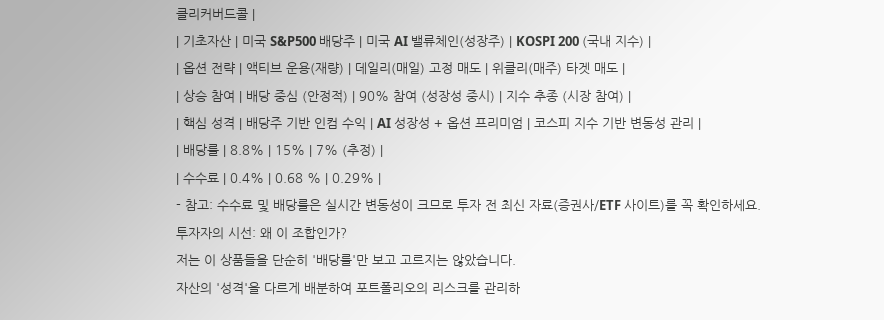클리커버드콜 |
| 기초자산 | 미국 S&P500 배당주 | 미국 AI 밸류체인(성장주) | KOSPI 200 (국내 지수) |
| 옵션 전략 | 액티브 운용(재량) | 데일리(매일) 고정 매도 | 위클리(매주) 타겟 매도 |
| 상승 참여 | 배당 중심 (안정적) | 90% 참여 (성장성 중시) | 지수 추종 (시장 참여) |
| 핵심 성격 | 배당주 기반 인컴 수익 | AI 성장성 + 옵션 프리미엄 | 코스피 지수 기반 변동성 관리 |
| 배당률 | 8.8% | 15% | 7% (추정) |
| 수수료 | 0.4% | 0.68 % | 0.29% |
- 참고: 수수료 및 배당률은 실시간 변동성이 크므로 투자 전 최신 자료(증권사/ETF 사이트)를 꼭 확인하세요.
투자자의 시선: 왜 이 조합인가?
저는 이 상품들을 단순히 '배당률'만 보고 고르지는 않았습니다.
자산의 '성격'을 다르게 배분하여 포트폴리오의 리스크를 관리하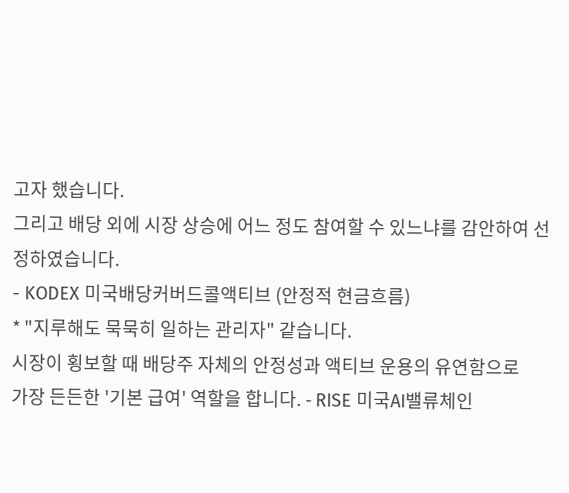고자 했습니다.
그리고 배당 외에 시장 상승에 어느 정도 참여할 수 있느냐를 감안하여 선정하였습니다.
- KODEX 미국배당커버드콜액티브 (안정적 현금흐름)
* "지루해도 묵묵히 일하는 관리자" 같습니다.
시장이 횡보할 때 배당주 자체의 안정성과 액티브 운용의 유연함으로
가장 든든한 '기본 급여' 역할을 합니다. - RISE 미국AI밸류체인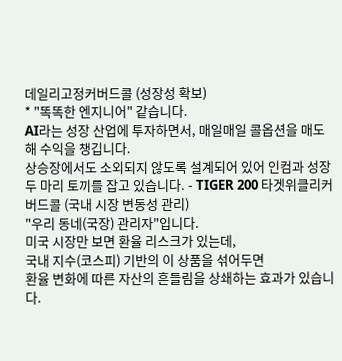데일리고정커버드콜 (성장성 확보)
* "똑똑한 엔지니어" 같습니다.
AI라는 성장 산업에 투자하면서, 매일매일 콜옵션을 매도해 수익을 챙깁니다.
상승장에서도 소외되지 않도록 설계되어 있어 인컴과 성장 두 마리 토끼를 잡고 있습니다. - TIGER 200 타겟위클리커버드콜 (국내 시장 변동성 관리)
"우리 동네(국장) 관리자"입니다.
미국 시장만 보면 환율 리스크가 있는데,
국내 지수(코스피) 기반의 이 상품을 섞어두면
환율 변화에 따른 자산의 흔들림을 상쇄하는 효과가 있습니다.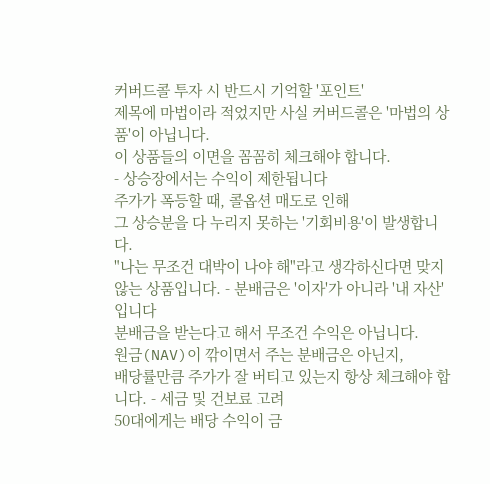커버드콜 투자 시 반드시 기억할 '포인트'
제목에 마법이라 적었지만 사실 커버드콜은 '마법의 상품'이 아닙니다.
이 상품들의 이면을 꼼꼼히 체크해야 합니다.
- 상승장에서는 수익이 제한됩니다
주가가 폭등할 때, 콜옵션 매도로 인해
그 상승분을 다 누리지 못하는 '기회비용'이 발생합니다.
"나는 무조건 대박이 나야 해"라고 생각하신다면 맞지 않는 상품입니다. - 분배금은 '이자'가 아니라 '내 자산'입니다
분배금을 받는다고 해서 무조건 수익은 아닙니다.
원금(NAV)이 깎이면서 주는 분배금은 아닌지,
배당률만큼 주가가 잘 버티고 있는지 항상 체크해야 합니다. - 세금 및 건보료 고려
50대에게는 배당 수익이 금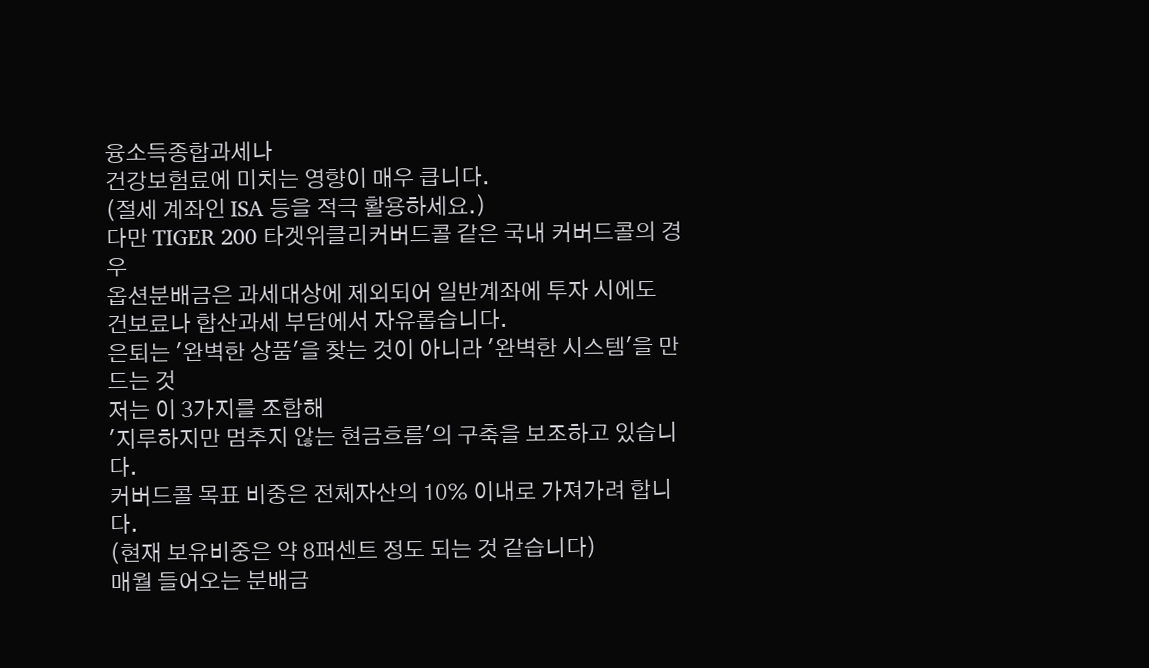융소득종합과세나
건강보험료에 미치는 영향이 매우 큽니다.
(절세 계좌인 ISA 등을 적극 활용하세요.)
다만 TIGER 200 타겟위클리커버드콜 같은 국내 커버드콜의 경우
옵션분배금은 과세대상에 제외되어 일반계좌에 투자 시에도
건보료나 합산과세 부담에서 자유롭습니다.
은퇴는 '완벽한 상품'을 찾는 것이 아니라 '완벽한 시스템'을 만드는 것
저는 이 3가지를 조합해
'지루하지만 멈추지 않는 현금흐름'의 구축을 보조하고 있습니다.
커버드콜 목표 비중은 전체자산의 10% 이내로 가져가려 합니다.
(현재 보유비중은 약 8퍼센트 정도 되는 것 같습니다)
매월 들어오는 분배금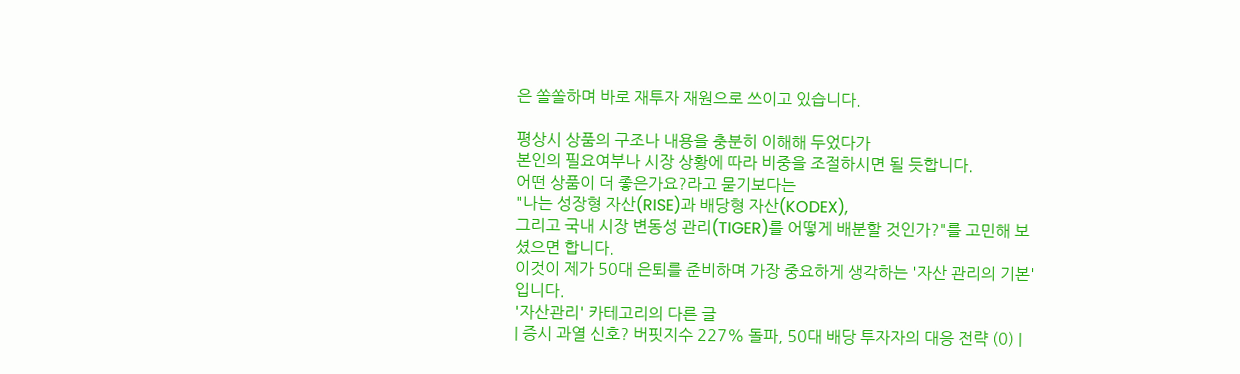은 쏠쏠하며 바로 재투자 재원으로 쓰이고 있습니다.

평상시 상품의 구조나 내용을 충분히 이해해 두었다가
본인의 필요여부나 시장 상황에 따라 비중을 조절하시면 될 듯합니다.
어떤 상품이 더 좋은가요?라고 묻기보다는
"나는 성장형 자산(RISE)과 배당형 자산(KODEX),
그리고 국내 시장 변동성 관리(TIGER)를 어떻게 배분할 것인가?"를 고민해 보셨으면 합니다.
이것이 제가 50대 은퇴를 준비하며 가장 중요하게 생각하는 '자산 관리의 기본'입니다.
'자산관리' 카테고리의 다른 글
| 증시 과열 신호? 버핏지수 227% 돌파, 50대 배당 투자자의 대응 전략 (0) |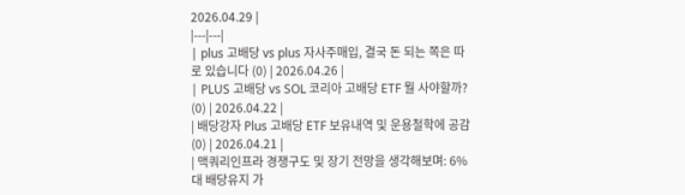2026.04.29 |
|---|---|
| plus 고배당 vs plus 자사주매입, 결국 돈 되는 쪽은 따로 있습니다 (0) | 2026.04.26 |
| PLUS 고배당 vs SOL 코리아 고배당 ETF 뭘 사야할까? (0) | 2026.04.22 |
| 배당강자 Plus 고배당 ETF 보유내역 및 운용철학에 공감 (0) | 2026.04.21 |
| 맥쿼리인프라 경쟁구도 및 장기 전망을 생각해보며: 6%대 배당유지 가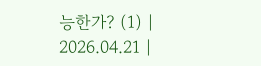능한가? (1) | 2026.04.21 |